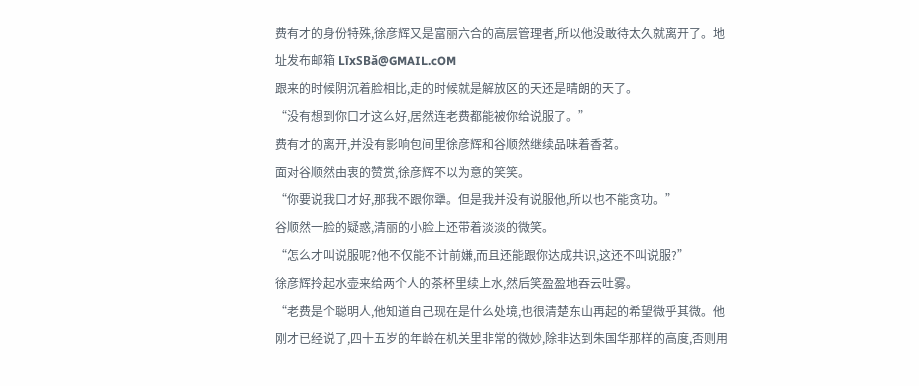费有才的身份特殊,徐彦辉又是富丽六合的高层管理者,所以他没敢待太久就离开了。地址发布邮箱 LīxSBǎ@GMAIL.cOM
跟来的时候阴沉着脸相比,走的时候就是解放区的天还是晴朗的天了。
“没有想到你口才这么好,居然连老费都能被你给说服了。”
费有才的离开,并没有影响包间里徐彦辉和谷顺然继续品味着香茗。
面对谷顺然由衷的赞赏,徐彦辉不以为意的笑笑。
“你要说我口才好,那我不跟你犟。但是我并没有说服他,所以也不能贪功。”
谷顺然一脸的疑惑,清丽的小脸上还带着淡淡的微笑。
“怎么才叫说服呢?他不仅能不计前嫌,而且还能跟你达成共识,这还不叫说服?”
徐彦辉拎起水壶来给两个人的茶杯里续上水,然后笑盈盈地吞云吐雾。
“老费是个聪明人,他知道自己现在是什么处境,也很清楚东山再起的希望微乎其微。他刚才已经说了,四十五岁的年龄在机关里非常的微妙,除非达到朱国华那样的高度,否则用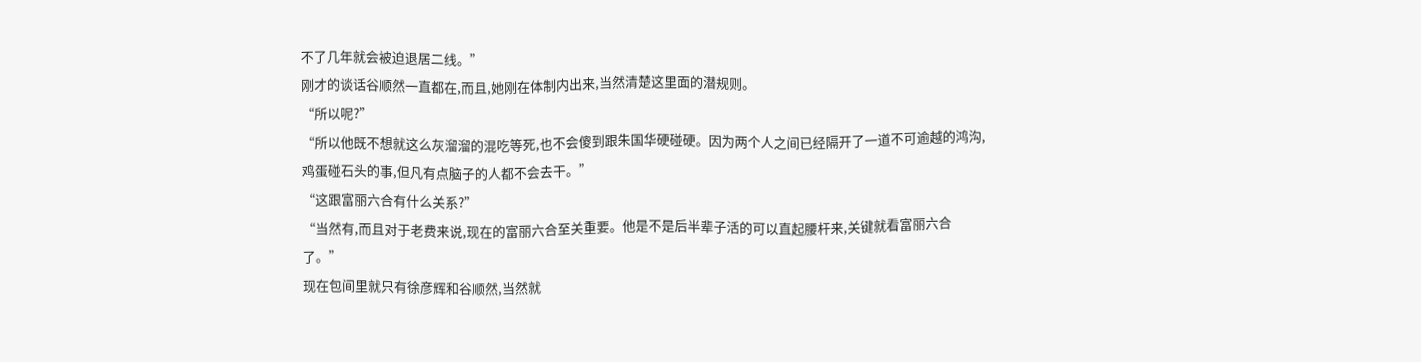不了几年就会被迫退居二线。”
刚才的谈话谷顺然一直都在,而且,她刚在体制内出来,当然清楚这里面的潜规则。
“所以呢?”
“所以他既不想就这么灰溜溜的混吃等死,也不会傻到跟朱国华硬碰硬。因为两个人之间已经隔开了一道不可逾越的鸿沟,鸡蛋碰石头的事,但凡有点脑子的人都不会去干。”
“这跟富丽六合有什么关系?”
“当然有,而且对于老费来说,现在的富丽六合至关重要。他是不是后半辈子活的可以直起腰杆来,关键就看富丽六合了。”
现在包间里就只有徐彦辉和谷顺然,当然就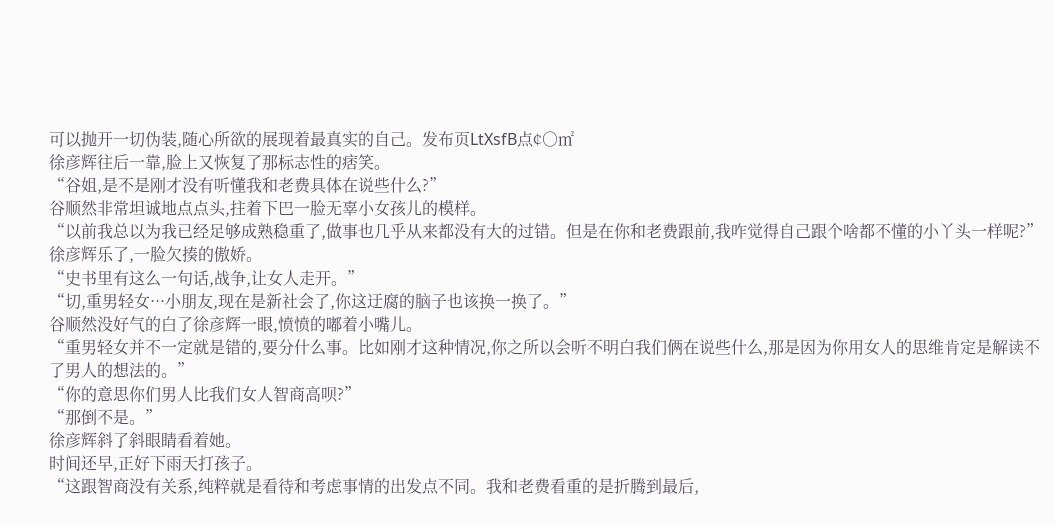可以抛开一切伪装,随心所欲的展现着最真实的自己。发布页LtXsfB点¢○㎡
徐彦辉往后一靠,脸上又恢复了那标志性的痞笑。
“谷姐,是不是刚才没有听懂我和老费具体在说些什么?”
谷顺然非常坦诚地点点头,拄着下巴一脸无辜小女孩儿的模样。
“以前我总以为我已经足够成熟稳重了,做事也几乎从来都没有大的过错。但是在你和老费跟前,我咋觉得自己跟个啥都不懂的小丫头一样呢?”
徐彦辉乐了,一脸欠揍的傲娇。
“史书里有这么一句话,战争,让女人走开。”
“切,重男轻女···小朋友,现在是新社会了,你这迂腐的脑子也该换一换了。”
谷顺然没好气的白了徐彦辉一眼,愤愤的嘟着小嘴儿。
“重男轻女并不一定就是错的,要分什么事。比如刚才这种情况,你之所以会听不明白我们俩在说些什么,那是因为你用女人的思维肯定是解读不了男人的想法的。”
“你的意思你们男人比我们女人智商高呗?”
“那倒不是。”
徐彦辉斜了斜眼睛看着她。
时间还早,正好下雨天打孩子。
“这跟智商没有关系,纯粹就是看待和考虑事情的出发点不同。我和老费看重的是折腾到最后,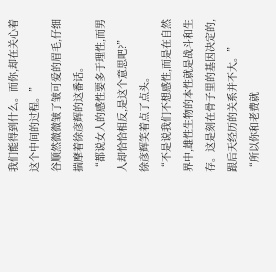我们能得到什么。而你,却在关心着这个中间的过程。”
谷顺然微微皱了皱可爱的眉毛,仔细揣摩着徐彦辉的这番话。
“都说女人的感性要多于理性,而男人却恰恰相反,是这个意思吧?”
徐彦辉笑着点了点头。
“不是说我们不想感性,而是在自然界中,雄性生物的本性就是战斗和生存。这是刻在骨子里的基因决定的,跟后天经历的关系并不大。”
“所以你和老费就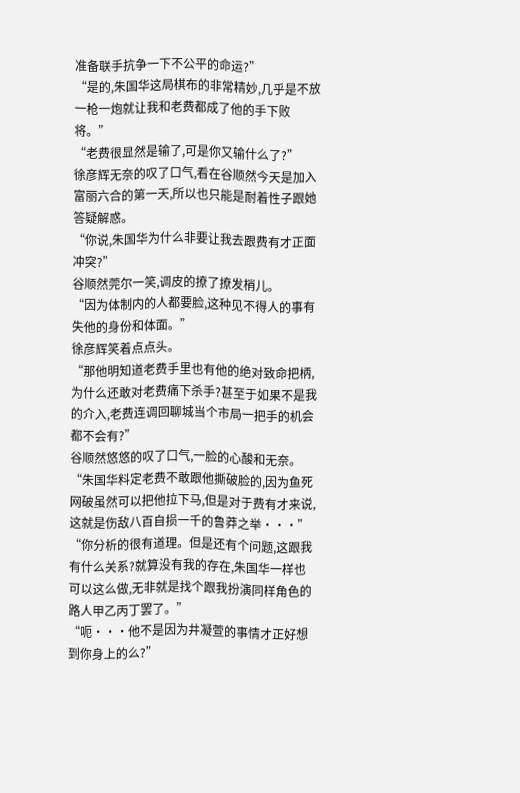准备联手抗争一下不公平的命运?”
“是的,朱国华这局棋布的非常精妙,几乎是不放一枪一炮就让我和老费都成了他的手下败将。”
“老费很显然是输了,可是你又输什么了?”
徐彦辉无奈的叹了口气,看在谷顺然今天是加入富丽六合的第一天,所以也只能是耐着性子跟她答疑解惑。
“你说,朱国华为什么非要让我去跟费有才正面冲突?”
谷顺然莞尔一笑,调皮的撩了撩发梢儿。
“因为体制内的人都要脸,这种见不得人的事有失他的身份和体面。”
徐彦辉笑着点点头。
“那他明知道老费手里也有他的绝对致命把柄,为什么还敢对老费痛下杀手?甚至于如果不是我的介入,老费连调回聊城当个市局一把手的机会都不会有?”
谷顺然悠悠的叹了口气,一脸的心酸和无奈。
“朱国华料定老费不敢跟他撕破脸的,因为鱼死网破虽然可以把他拉下马,但是对于费有才来说,这就是伤敌八百自损一千的鲁莽之举···”
“你分析的很有道理。但是还有个问题,这跟我有什么关系?就算没有我的存在,朱国华一样也可以这么做,无非就是找个跟我扮演同样角色的路人甲乙丙丁罢了。”
“呃···他不是因为井凝萱的事情才正好想到你身上的么?”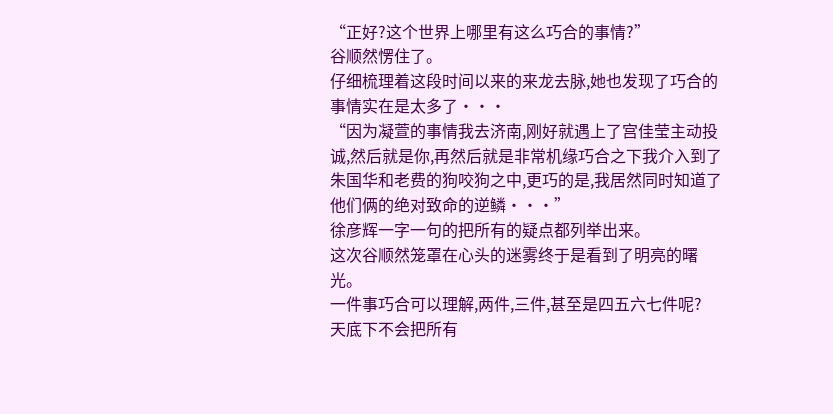“正好?这个世界上哪里有这么巧合的事情?”
谷顺然愣住了。
仔细梳理着这段时间以来的来龙去脉,她也发现了巧合的事情实在是太多了···
“因为凝萱的事情我去济南,刚好就遇上了宫佳莹主动投诚,然后就是你,再然后就是非常机缘巧合之下我介入到了朱国华和老费的狗咬狗之中,更巧的是,我居然同时知道了他们俩的绝对致命的逆鳞···”
徐彦辉一字一句的把所有的疑点都列举出来。
这次谷顺然笼罩在心头的迷雾终于是看到了明亮的曙光。
一件事巧合可以理解,两件,三件,甚至是四五六七件呢?
天底下不会把所有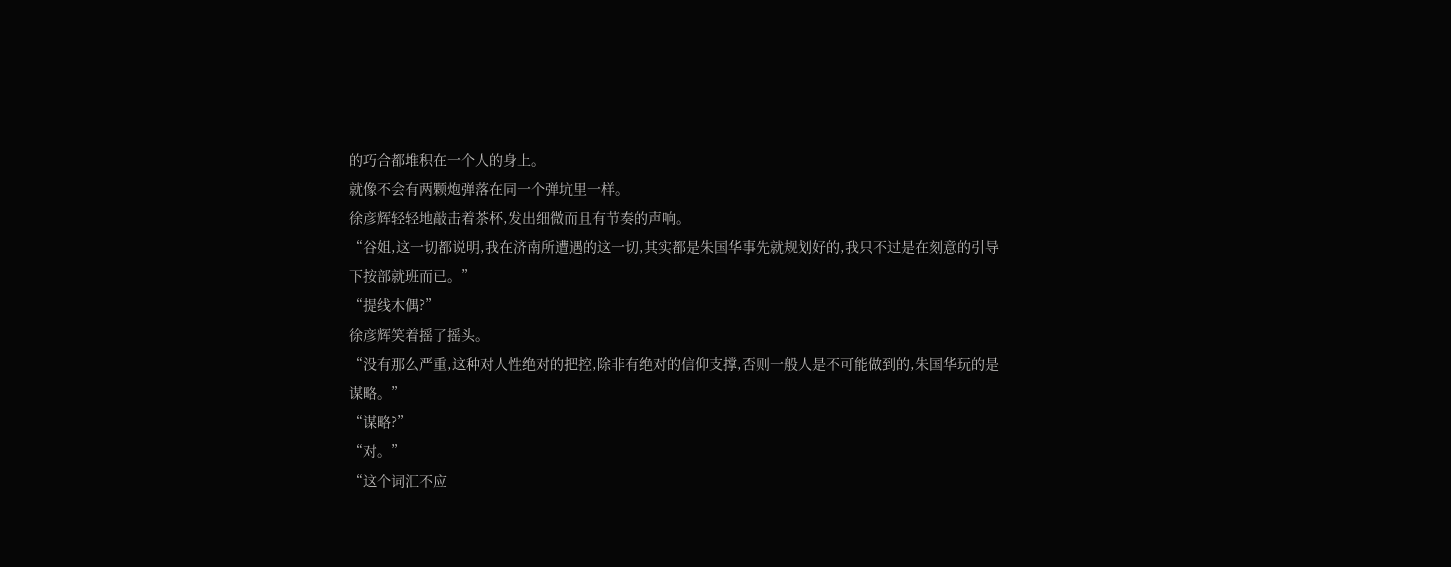的巧合都堆积在一个人的身上。
就像不会有两颗炮弹落在同一个弹坑里一样。
徐彦辉轻轻地敲击着茶杯,发出细微而且有节奏的声响。
“谷姐,这一切都说明,我在济南所遭遇的这一切,其实都是朱国华事先就规划好的,我只不过是在刻意的引导下按部就班而已。”
“提线木偶?”
徐彦辉笑着摇了摇头。
“没有那么严重,这种对人性绝对的把控,除非有绝对的信仰支撑,否则一般人是不可能做到的,朱国华玩的是谋略。”
“谋略?”
“对。”
“这个词汇不应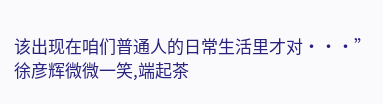该出现在咱们普通人的日常生活里才对···”
徐彦辉微微一笑,端起茶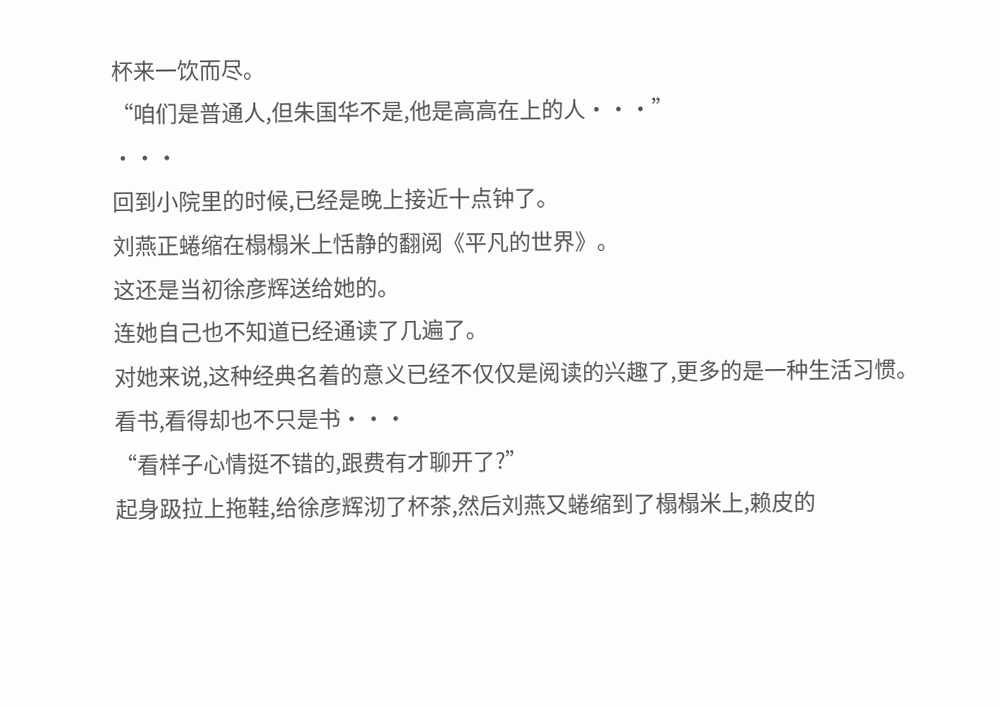杯来一饮而尽。
“咱们是普通人,但朱国华不是,他是高高在上的人···”
···
回到小院里的时候,已经是晚上接近十点钟了。
刘燕正蜷缩在榻榻米上恬静的翻阅《平凡的世界》。
这还是当初徐彦辉送给她的。
连她自己也不知道已经通读了几遍了。
对她来说,这种经典名着的意义已经不仅仅是阅读的兴趣了,更多的是一种生活习惯。
看书,看得却也不只是书···
“看样子心情挺不错的,跟费有才聊开了?”
起身趿拉上拖鞋,给徐彦辉沏了杯茶,然后刘燕又蜷缩到了榻榻米上,赖皮的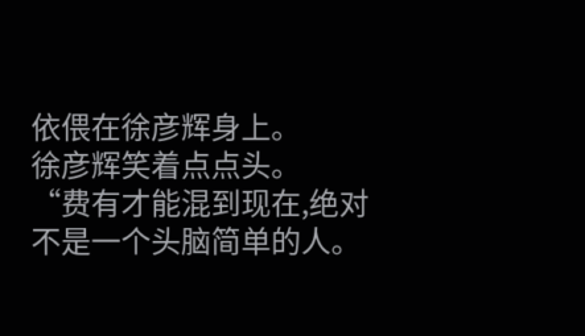依偎在徐彦辉身上。
徐彦辉笑着点点头。
“费有才能混到现在,绝对不是一个头脑简单的人。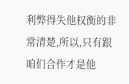利弊得失他权衡的非常清楚,所以,只有跟咱们合作才是他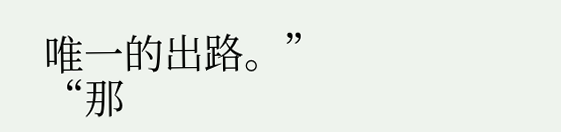唯一的出路。”
“那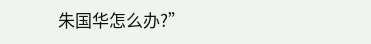朱国华怎么办?”